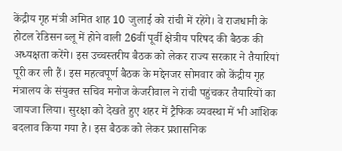केंद्रीय गृह मंत्री अमित शाह 10 जुलाई को रांची में रहेंगे। वे राजधानी के होटल रेडिसन ब्लू में होने वाली 26वीं पूर्वी क्षेत्रीय परिषद की बैठक की अध्यक्षता करेंगे। इस उच्चस्तरीय बैठक को लेकर राज्य सरकार ने तैयारियां पूरी कर ली हैं। इस महत्वपूर्ण बैठक के मद्देनजर सोमवार को केंद्रीय गृह मंत्रालय के संयुक्त सचिव मनोज केजरीवाल ने रांची पहुंचकर तैयारियों का जायजा लिया। सुरक्षा को देखते हुए शहर में ट्रैफिक व्यवस्था में भी आंशिक बदलाव किया गया है। इस बैठक को लेकर प्रशासनिक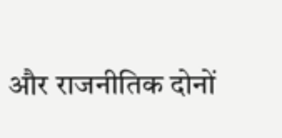और राजनीतिक दोनों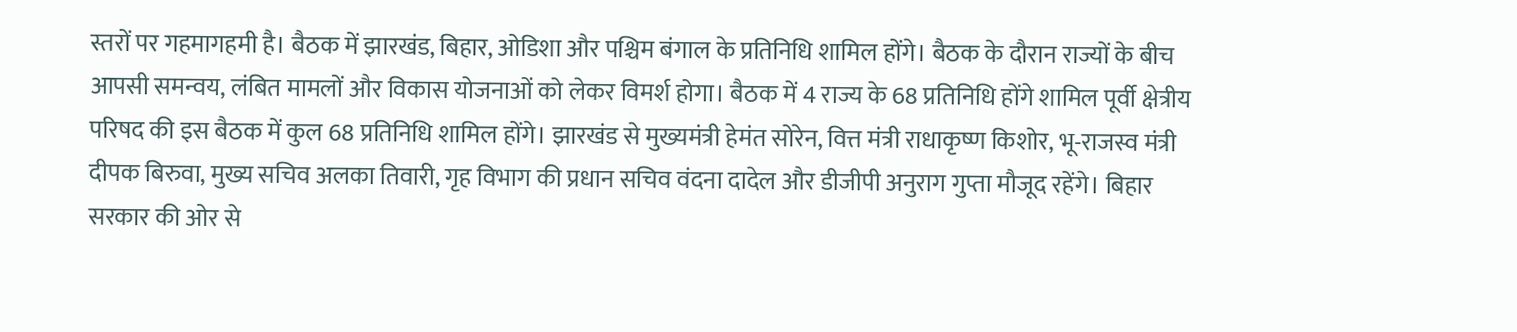स्तरों पर गहमागहमी है। बैठक में झारखंड, बिहार, ओडिशा और पश्चिम बंगाल के प्रतिनिधि शामिल होंगे। बैठक के दौरान राज्यों के बीच आपसी समन्वय, लंबित मामलों और विकास योजनाओं को लेकर विमर्श होगा। बैठक में 4 राज्य के 68 प्रतिनिधि होंगे शामिल पूर्वी क्षेत्रीय परिषद की इस बैठक में कुल 68 प्रतिनिधि शामिल होंगे। झारखंड से मुख्यमंत्री हेमंत सोरेन, वित्त मंत्री राधाकृष्ण किशोर, भू-राजस्व मंत्री दीपक बिरुवा, मुख्य सचिव अलका तिवारी, गृह विभाग की प्रधान सचिव वंदना दादेल और डीजीपी अनुराग गुप्ता मौजूद रहेंगे। बिहार सरकार की ओर से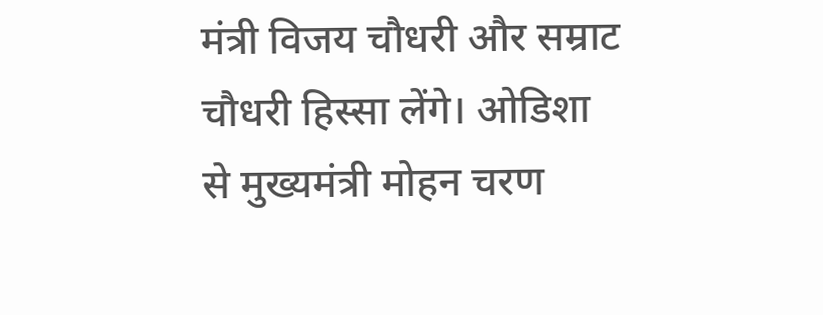मंत्री विजय चौधरी और सम्राट चौधरी हिस्सा लेंगे। ओडिशा से मुख्यमंत्री मोहन चरण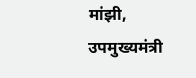मांझी, उपमुख्यमंत्री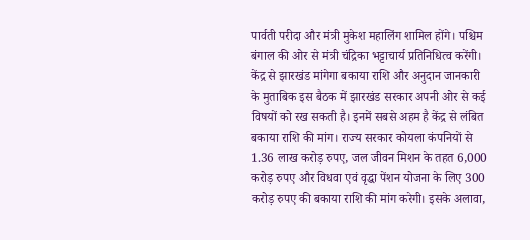पार्वती परीदा और मंत्री मुकेश महालिंग शामिल होंगे। पश्चिम बंगाल की ओर से मंत्री चंद्रिका भट्टाचार्य प्रतिनिधित्व करेंगी। केंद्र से झारखंड मांगेगा बकाया राशि और अनुदान जानकारी के मुताबिक इस बैठक में झारखंड सरकार अपनी ओर से कई विषयों को रख सकती है। इनमें सबसे अहम है केंद्र से लंबित बकाया राशि की मांग। राज्य सरकार कोयला कंपनियों से 1.36 लाख करोड़ रुपए, जल जीवन मिशन के तहत 6,000 करोड़ रुपए और विधवा एवं वृद्धा पेंशन योजना के लिए 300 करोड़ रुपए की बकाया राशि की मांग करेगी। इसके अलावा,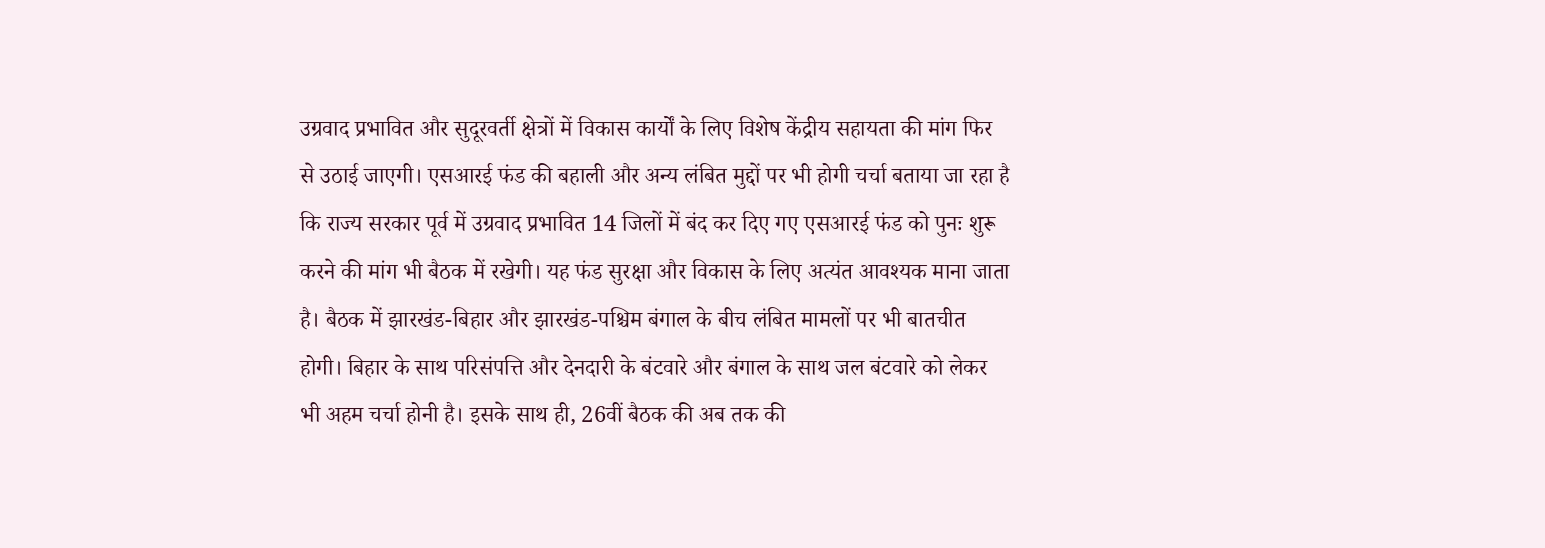उग्रवाद प्रभावित और सुदूरवर्ती क्षेत्रों में विकास कार्यों के लिए विशेष केंद्रीय सहायता की मांग फिर से उठाई जाएगी। एसआरई फंड की बहाली और अन्य लंबित मुद्दों पर भी होगी चर्चा बताया जा रहा है कि राज्य सरकार पूर्व में उग्रवाद प्रभावित 14 जिलों में बंद कर दिए गए एसआरई फंड को पुनः शुरू करने की मांग भी बैठक में रखेगी। यह फंड सुरक्षा और विकास के लिए अत्यंत आवश्यक माना जाता है। बैठक में झारखंड-बिहार और झारखंड-पश्चिम बंगाल के बीच लंबित मामलों पर भी बातचीत होगी। बिहार के साथ परिसंपत्ति और देनदारी के बंटवारे और बंगाल के साथ जल बंटवारे को लेकर भी अहम चर्चा होनी है। इसके साथ ही, 26वीं बैठक की अब तक की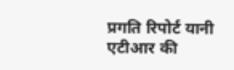प्रगति रिपोर्ट यानी एटीआर की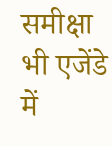समीक्षा भी एजेंडे में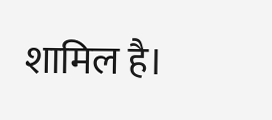शामिल है।